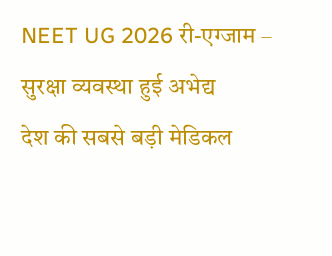NEET UG 2026 री-एग्जाम – सुरक्षा व्यवस्था हुई अभेद्य
देश की सबसे बड़ी मेडिकल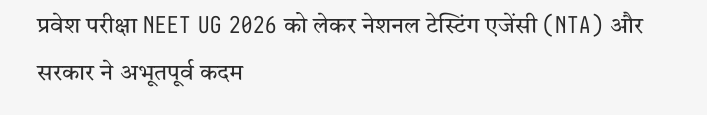प्रवेश परीक्षा NEET UG 2026 को लेकर नेशनल टेस्टिंग एजेंसी (NTA) और सरकार ने अभूतपूर्व कदम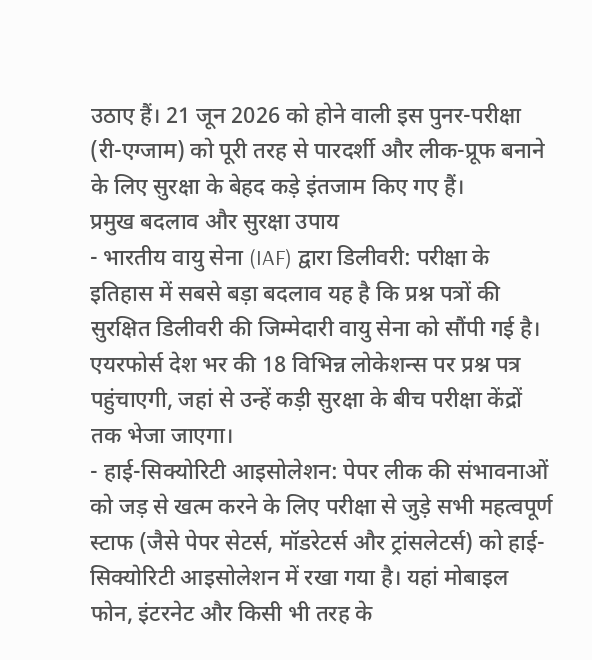उठाए हैं। 21 जून 2026 को होने वाली इस पुनर-परीक्षा (री-एग्जाम) को पूरी तरह से पारदर्शी और लीक-प्रूफ बनाने के लिए सुरक्षा के बेहद कड़े इंतजाम किए गए हैं।
प्रमुख बदलाव और सुरक्षा उपाय
- भारतीय वायु सेना (IAF) द्वारा डिलीवरी: परीक्षा के इतिहास में सबसे बड़ा बदलाव यह है कि प्रश्न पत्रों की सुरक्षित डिलीवरी की जिम्मेदारी वायु सेना को सौंपी गई है। एयरफोर्स देश भर की 18 विभिन्न लोकेशन्स पर प्रश्न पत्र पहुंचाएगी, जहां से उन्हें कड़ी सुरक्षा के बीच परीक्षा केंद्रों तक भेजा जाएगा।
- हाई-सिक्योरिटी आइसोलेशन: पेपर लीक की संभावनाओं को जड़ से खत्म करने के लिए परीक्षा से जुड़े सभी महत्वपूर्ण स्टाफ (जैसे पेपर सेटर्स, मॉडरेटर्स और ट्रांसलेटर्स) को हाई-सिक्योरिटी आइसोलेशन में रखा गया है। यहां मोबाइल फोन, इंटरनेट और किसी भी तरह के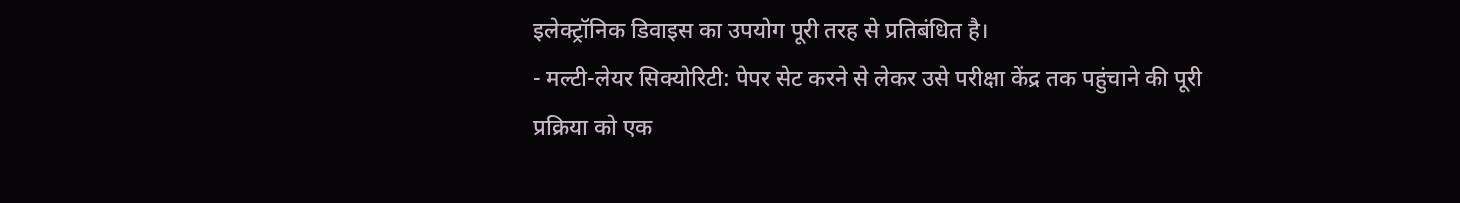इलेक्ट्रॉनिक डिवाइस का उपयोग पूरी तरह से प्रतिबंधित है।
- मल्टी-लेयर सिक्योरिटी: पेपर सेट करने से लेकर उसे परीक्षा केंद्र तक पहुंचाने की पूरी प्रक्रिया को एक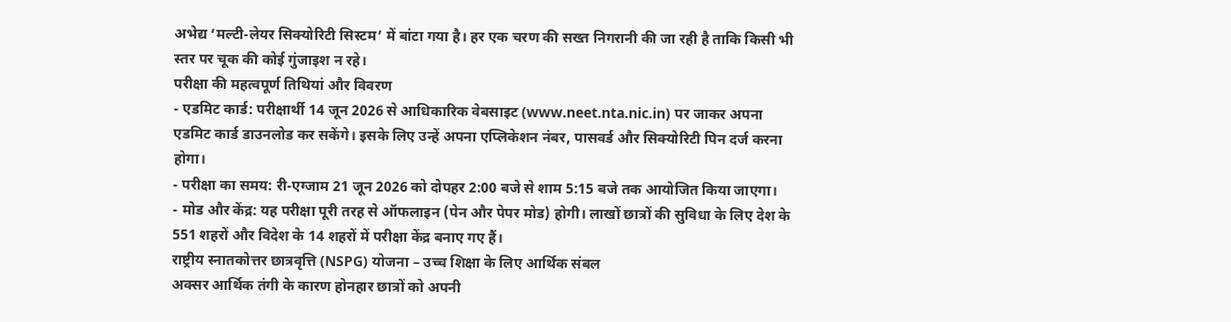अभेद्य ‘मल्टी-लेयर सिक्योरिटी सिस्टम’ में बांटा गया है। हर एक चरण की सख्त निगरानी की जा रही है ताकि किसी भी स्तर पर चूक की कोई गुंजाइश न रहे।
परीक्षा की महत्वपूर्ण तिथियां और विवरण
- एडमिट कार्ड: परीक्षार्थी 14 जून 2026 से आधिकारिक वेबसाइट (www.neet.nta.nic.in) पर जाकर अपना एडमिट कार्ड डाउनलोड कर सकेंगे। इसके लिए उन्हें अपना एप्लिकेशन नंबर, पासवर्ड और सिक्योरिटी पिन दर्ज करना होगा।
- परीक्षा का समय: री-एग्जाम 21 जून 2026 को दोपहर 2:00 बजे से शाम 5:15 बजे तक आयोजित किया जाएगा।
- मोड और केंद्र: यह परीक्षा पूरी तरह से ऑफलाइन (पेन और पेपर मोड) होगी। लाखों छात्रों की सुविधा के लिए देश के 551 शहरों और विदेश के 14 शहरों में परीक्षा केंद्र बनाए गए हैं।
राष्ट्रीय स्नातकोत्तर छात्रवृत्ति (NSPG) योजना – उच्च शिक्षा के लिए आर्थिक संबल
अक्सर आर्थिक तंगी के कारण होनहार छात्रों को अपनी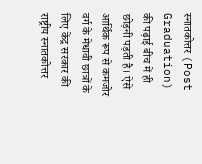स्नातकोत्तर (Post Graduation) की पढ़ाई बीच में ही छोड़नी पड़ती है। ऐसे आर्थिक रूप से कमजोर वर्ग के मेधावी छात्रों के लिए केंद्र सरकार की राष्ट्रीय स्नातकोत्तर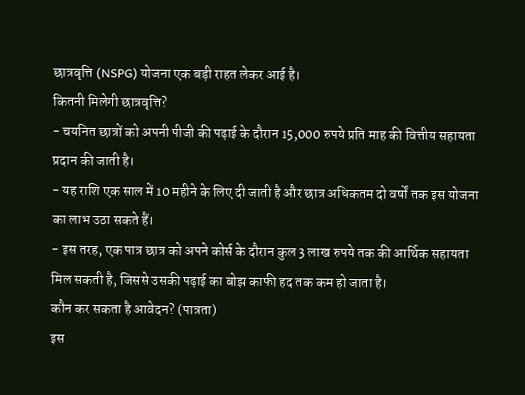छात्रवृत्ति (NSPG) योजना एक बड़ी राहत लेकर आई है।
कितनी मिलेगी छात्रवृत्ति?
- चयनित छात्रों को अपनी पीजी की पढ़ाई के दौरान 15,000 रुपये प्रति माह की वित्तीय सहायता प्रदान की जाती है।
- यह राशि एक साल में 10 महीने के लिए दी जाती है और छात्र अधिकतम दो वर्षों तक इस योजना का लाभ उठा सकते हैं।
- इस तरह, एक पात्र छात्र को अपने कोर्स के दौरान कुल 3 लाख रुपये तक की आर्थिक सहायता मिल सकती है, जिससे उसकी पढ़ाई का बोझ काफी हद तक कम हो जाता है।
कौन कर सकता है आवेदन? (पात्रता)
इस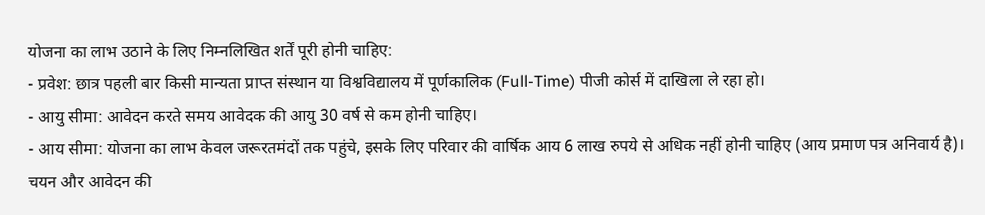योजना का लाभ उठाने के लिए निम्नलिखित शर्तें पूरी होनी चाहिए:
- प्रवेश: छात्र पहली बार किसी मान्यता प्राप्त संस्थान या विश्वविद्यालय में पूर्णकालिक (Full-Time) पीजी कोर्स में दाखिला ले रहा हो।
- आयु सीमा: आवेदन करते समय आवेदक की आयु 30 वर्ष से कम होनी चाहिए।
- आय सीमा: योजना का लाभ केवल जरूरतमंदों तक पहुंचे, इसके लिए परिवार की वार्षिक आय 6 लाख रुपये से अधिक नहीं होनी चाहिए (आय प्रमाण पत्र अनिवार्य है)।
चयन और आवेदन की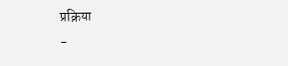प्रक्रिया
-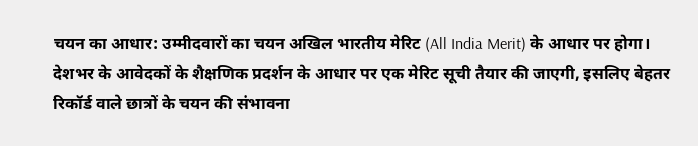चयन का आधार: उम्मीदवारों का चयन अखिल भारतीय मेरिट (All India Merit) के आधार पर होगा। देशभर के आवेदकों के शैक्षणिक प्रदर्शन के आधार पर एक मेरिट सूची तैयार की जाएगी, इसलिए बेहतर रिकॉर्ड वाले छात्रों के चयन की संभावना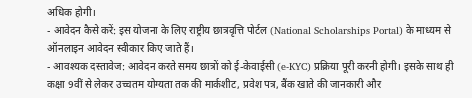अधिक होगी।
- आवेदन कैसे करें: इस योजना के लिए राष्ट्रीय छात्रवृत्ति पोर्टल (National Scholarships Portal) के माध्यम से ऑनलाइन आवेदन स्वीकार किए जाते हैं।
- आवश्यक दस्तावेज: आवेदन करते समय छात्रों को ई-केवाईसी (e-KYC) प्रक्रिया पूरी करनी होगी। इसके साथ ही कक्षा 9वीं से लेकर उच्चतम योग्यता तक की मार्कशीट, प्रवेश पत्र, बैंक खाते की जानकारी और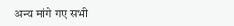अन्य मांगे गए सभी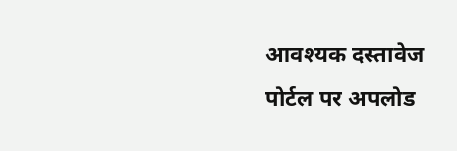आवश्यक दस्तावेज पोर्टल पर अपलोड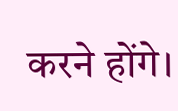करने होंगे।